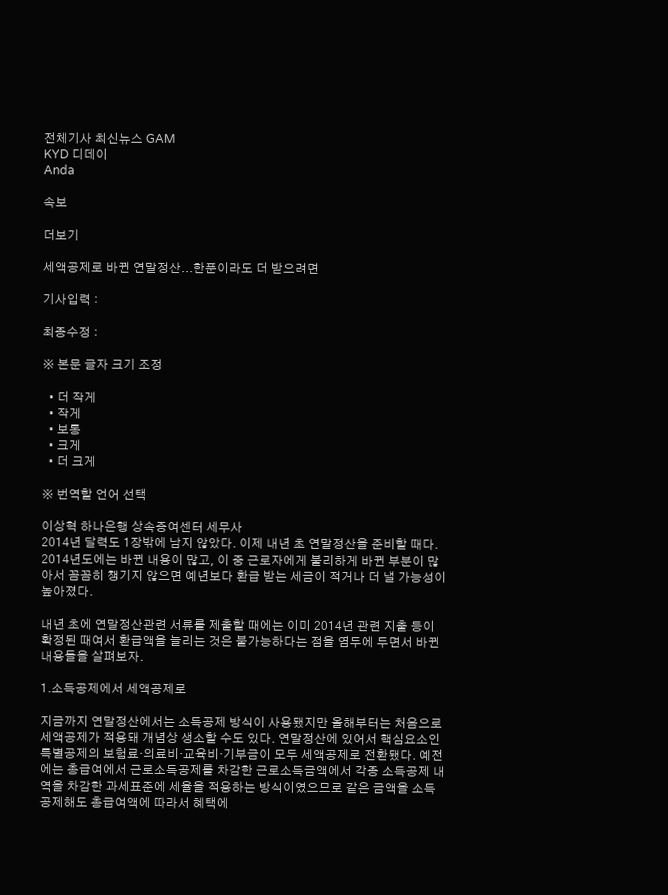전체기사 최신뉴스 GAM
KYD 디데이
Anda

속보

더보기

세액공제로 바뀐 연말정산...한푼이라도 더 받으려면

기사입력 :

최종수정 :

※ 본문 글자 크기 조정

  • 더 작게
  • 작게
  • 보통
  • 크게
  • 더 크게

※ 번역할 언어 선택

이상혁 하나은행 상속증여센터 세무사
2014년 달력도 1장밖에 남지 않았다. 이제 내년 초 연말정산을 준비할 때다. 2014년도에는 바뀐 내용이 많고, 이 중 근로자에게 불리하게 바뀐 부분이 많아서 꼼꼼히 챙기지 않으면 예년보다 환급 받는 세금이 적거나 더 낼 가능성이 높아졌다.

내년 초에 연말정산관련 서류를 제출할 때에는 이미 2014년 관련 지출 등이 확정된 때여서 환급액을 늘리는 것은 불가능하다는 점을 염두에 두면서 바뀐 내용들을 살펴보자.

1.소득공제에서 세액공제로

지금까지 연말정산에서는 소득공제 방식이 사용됐지만 올해부터는 처음으로 세액공제가 적용돼 개념상 생소할 수도 있다. 연말정산에 있어서 핵심요소인 특별공제의 보험료·의료비·교육비·기부금이 모두 세액공제로 전환됐다. 예전에는 총급여에서 근로소득공제를 차감한 근로소득금액에서 각종 소득공제 내역을 차감한 과세표준에 세율을 적용하는 방식이였으므로 같은 금액을 소득공제해도 총급여액에 따라서 혜택에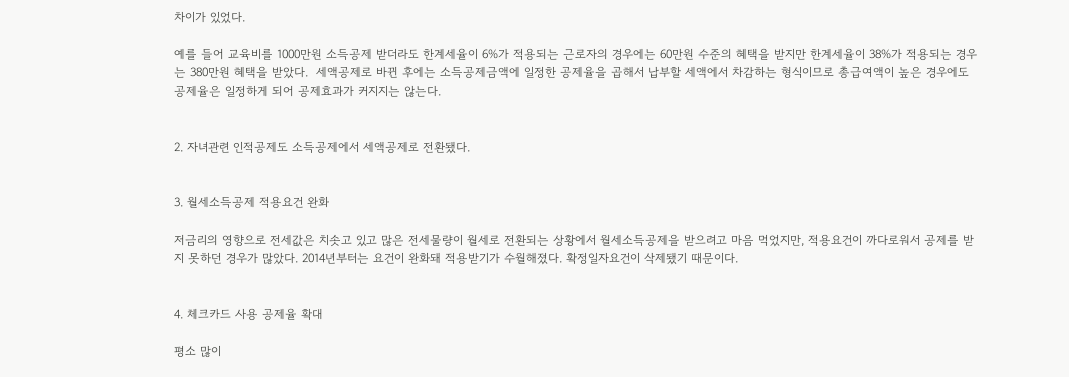차이가 있었다.

예를 들어 교육비를 1000만원 소득공제 받더라도 한계세율이 6%가 적용되는 근로자의 경우에는 60만원 수준의 혜택을 받지만 한계세율이 38%가 적용되는 경우는 380만원 혜택을 받았다.  세액공제로 바뀐 후에는 소득공제금액에 일정한 공제율을 곱해서 납부할 세액에서 차감하는 형식이므로 총급여액이 높은 경우에도 공제율은 일정하게 되어 공제효과가 커지지는 않는다.


2. 자녀관련 인적공제도 소득공제에서 세액공제로 전환됐다.


3. 월세소득공제 적용요건 완화

저금리의 영향으로 전세값은 치솟고 있고 많은 전세물량이 월세로 전환되는 상황에서 월세소득공제을 받으려고 마음 먹었지만, 적용요건이 까다로워서 공제를 받지 못하던 경우가 많았다. 2014년부터는 요건이 완화돼 적용받기가 수월해졌다. 확정일자요건이 삭제됐기 때문이다.


4. 체크카드 사용 공제율 확대

평소 많이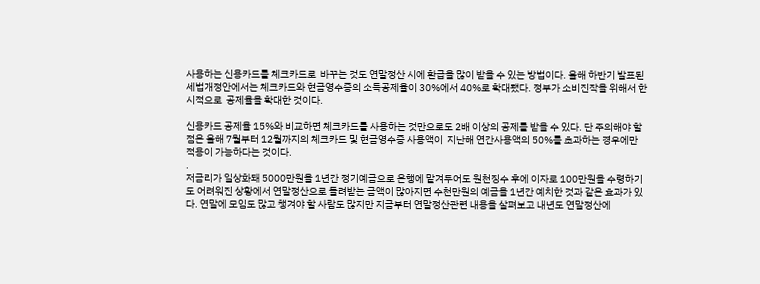사용하는 신용카드를 체크카드로  바꾸는 것도 연말정산 시에 환급을 많이 받을 수 있는 방법이다. 올해 하반기 발표된 세법개정안에서는 체크카드와 현금영수증의 소득공제율이 30%에서 40%로 확대됐다. 정부가 소비진작을 위해서 한시적으로  공제율을 확대한 것이다.

신용카드 공제율 15%와 비교하면 체크카드를 사용하는 것만으로도 2배 이상의 공제를 받을 수 있다. 단 주의해야 할 점은 올해 7월부터 12월까지의 체크카드 및 현금영수증 사용액이  지난해 연간사용액의 50%를 초과하는 경우에만 적용이 가능하다는 것이다.
.
저금리가 일상화돼 5000만원을 1년간 정기예금으로 은행에 맡겨두어도 원천징수 후에 이자로 100만원을 수령하기도 어려워진 상황에서 연말정산으로 돌려받는 금액이 많아지면 수천만원의 예금을 1년간 예치한 것과 같은 효과가 있다. 연말에 모임도 많고 챙겨야 할 사람도 많지만 지금부터 연말정산관련 내용을 살펴보고 내년도 연말정산에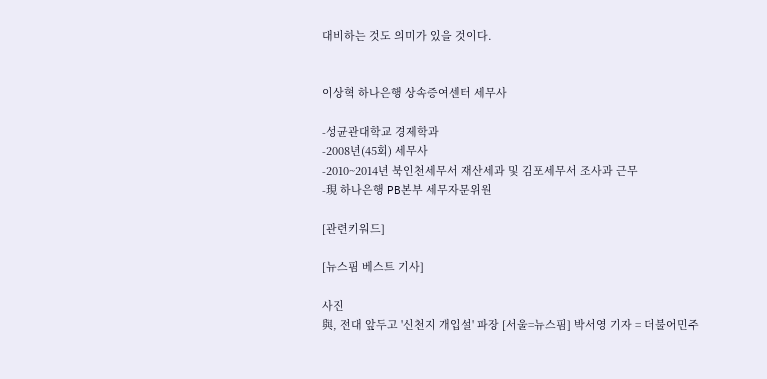대비하는 것도 의미가 있을 것이다.


이상혁 하나은행 상속증여센터 세무사

-성균관대학교 경제학과
-2008년(45회) 세무사
-2010~2014년 북인천세무서 재산세과 및 김포세무서 조사과 근무
-現 하나은행 PB본부 세무자문위원

[관련키워드]

[뉴스핌 베스트 기사]

사진
與, 전대 앞두고 '신천지 개입설' 파장 [서울=뉴스핌] 박서영 기자 = 더불어민주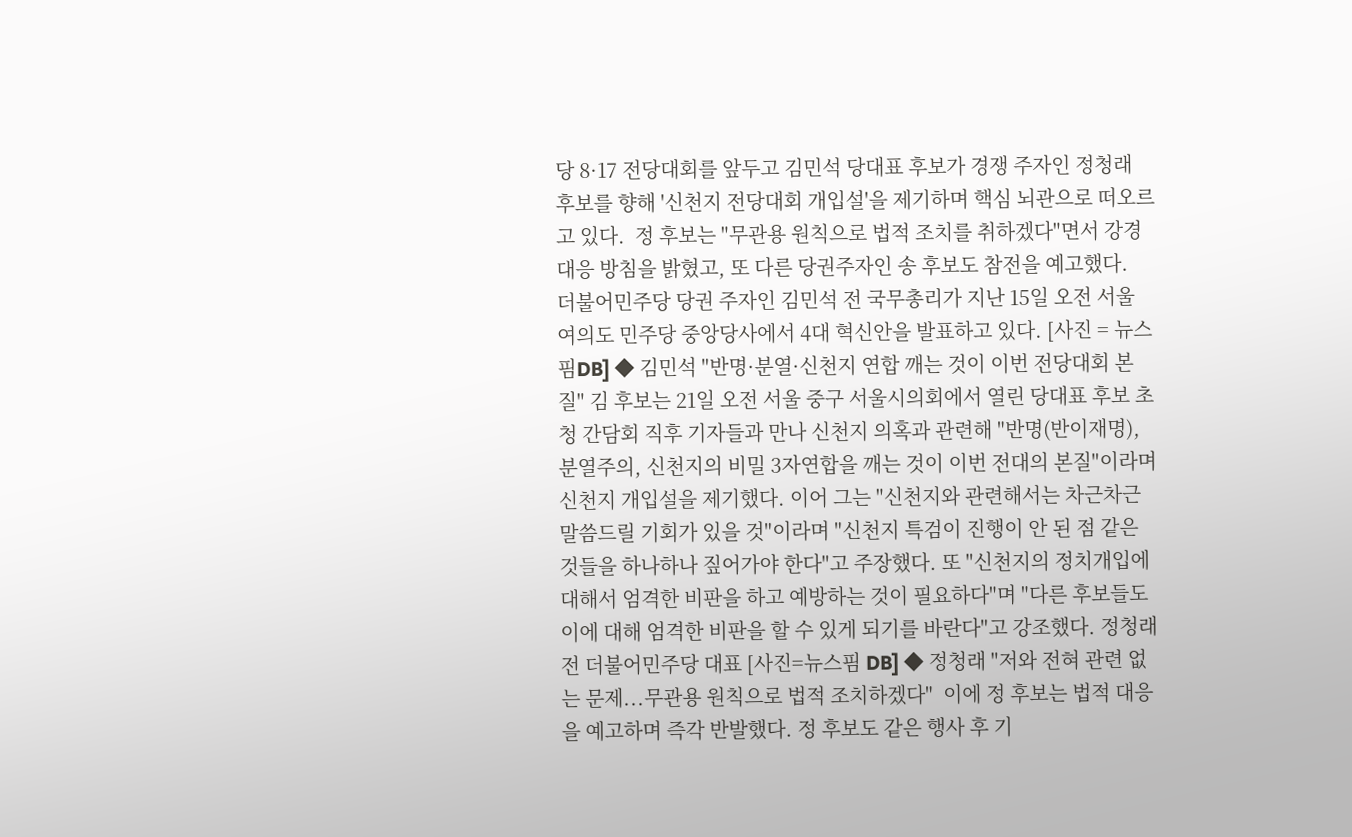당 8·17 전당대회를 앞두고 김민석 당대표 후보가 경쟁 주자인 정청래 후보를 향해 '신천지 전당대회 개입설'을 제기하며 핵심 뇌관으로 떠오르고 있다.  정 후보는 "무관용 원칙으로 법적 조치를 취하겠다"면서 강경 대응 방침을 밝혔고, 또 다른 당권주자인 송 후보도 참전을 예고했다.  더불어민주당 당권 주자인 김민석 전 국무총리가 지난 15일 오전 서울 여의도 민주당 중앙당사에서 4대 혁신안을 발표하고 있다. [사진 = 뉴스핌DB] ◆ 김민석 "반명·분열·신천지 연합 깨는 것이 이번 전당대회 본질" 김 후보는 21일 오전 서울 중구 서울시의회에서 열린 당대표 후보 초청 간담회 직후 기자들과 만나 신천지 의혹과 관련해 "반명(반이재명), 분열주의, 신천지의 비밀 3자연합을 깨는 것이 이번 전대의 본질"이라며 신천지 개입설을 제기했다. 이어 그는 "신천지와 관련해서는 차근차근 말씀드릴 기회가 있을 것"이라며 "신천지 특검이 진행이 안 된 점 같은 것들을 하나하나 짚어가야 한다"고 주장했다. 또 "신천지의 정치개입에 대해서 엄격한 비판을 하고 예방하는 것이 필요하다"며 "다른 후보들도 이에 대해 엄격한 비판을 할 수 있게 되기를 바란다"고 강조했다. 정청래 전 더불어민주당 대표 [사진=뉴스핌 DB] ◆ 정청래 "저와 전혀 관련 없는 문제...무관용 원칙으로 법적 조치하겠다"  이에 정 후보는 법적 대응을 예고하며 즉각 반발했다. 정 후보도 같은 행사 후 기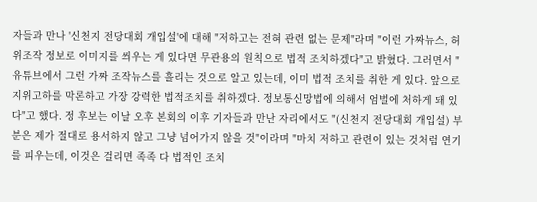자들과 만나 '신천지 전당대회 개입설'에 대해 "저하고는 전혀 관련 없는 문제"라며 "이런 가짜뉴스, 허위조작 정보로 이미지를 씌우는 게 있다면 무관용의 원칙으로 법적 조치하겠다"고 밝혔다. 그러면서 "유튜브에서 그런 가짜 조작뉴스를 흘리는 것으로 알고 있는데, 이미 법적 조치를 취한 게 있다. 앞으로 지위고하를 막론하고 가장 강력한 법적조치를 취하겠다. 정보통신망법에 의해서 엄벌에 처하게 돼 있다"고 했다. 정 후보는 이날 오후 본회의 이후 기자들과 만난 자리에서도 "(신천지 전당대회 개입설) 부분은 제가 절대로 용서하지 않고 그냥 넘어가지 않을 것"이라며 "마치 저하고 관련이 있는 것처럼 연기를 피우는데, 이것은 걸리면 족족 다 법적인 조치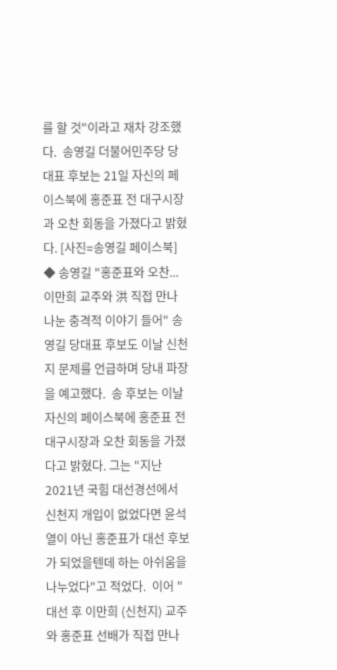를 할 것"이라고 재차 강조했다.  송영길 더불어민주당 당대표 후보는 21일 자신의 페이스북에 홍준표 전 대구시장과 오찬 회동을 가졌다고 밝혔다. [사진=송영길 페이스북] ◆ 송영길 "홍준표와 오찬...이만희 교주와 洪 직접 만나 나눈 충격적 이야기 들어" 송영길 당대표 후보도 이날 신천지 문제를 언급하며 당내 파장을 예고했다.  송 후보는 이날 자신의 페이스북에 홍준표 전 대구시장과 오찬 회동을 가졌다고 밝혔다. 그는 "지난 2021년 국힘 대선경선에서 신천지 개입이 없었다면 윤석열이 아닌 홍준표가 대선 후보가 되었을텐데 하는 아쉬움을 나누었다"고 적었다.  이어 "대선 후 이만희 (신천지) 교주와 홍준표 선배가 직접 만나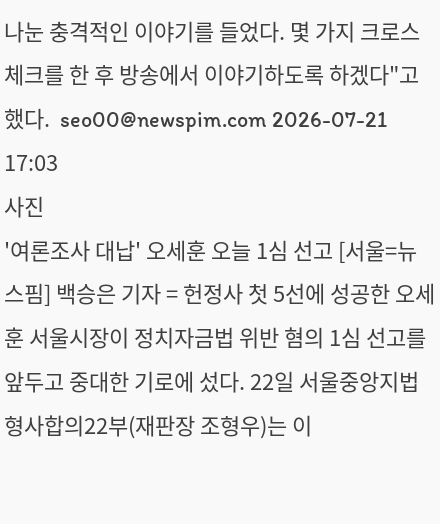나눈 충격적인 이야기를 들었다. 몇 가지 크로스체크를 한 후 방송에서 이야기하도록 하겠다"고 했다.  seo00@newspim.com 2026-07-21 17:03
사진
'여론조사 대납' 오세훈 오늘 1심 선고 [서울=뉴스핌] 백승은 기자 = 헌정사 첫 5선에 성공한 오세훈 서울시장이 정치자금법 위반 혐의 1심 선고를 앞두고 중대한 기로에 섰다. 22일 서울중앙지법 형사합의22부(재판장 조형우)는 이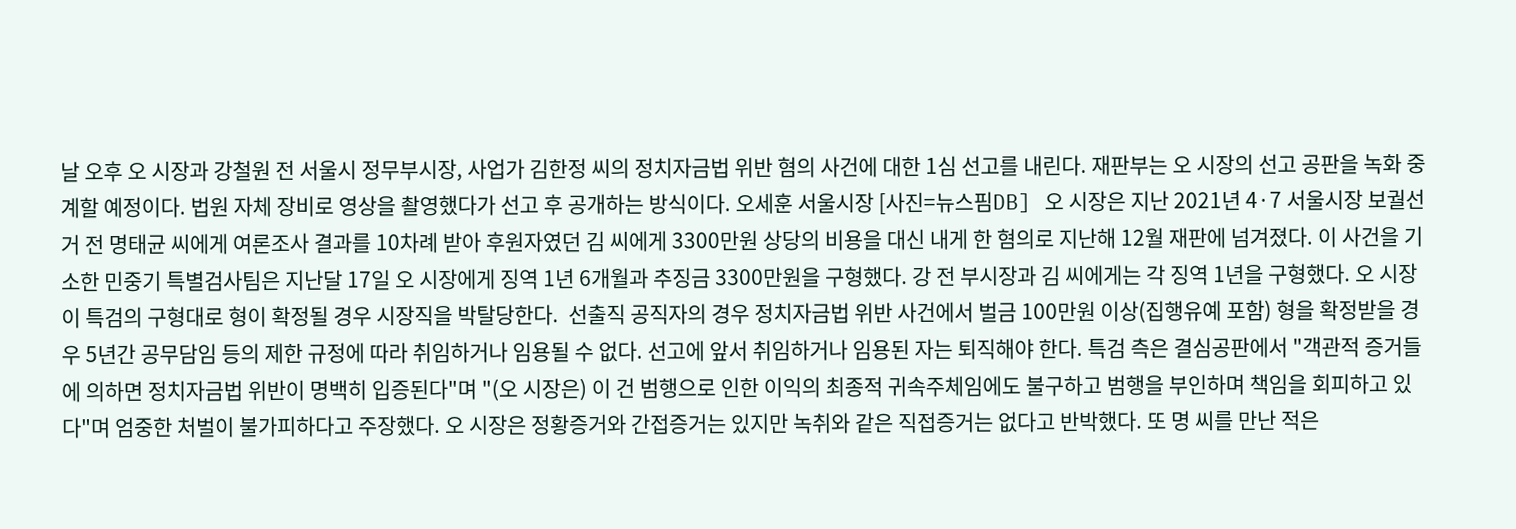날 오후 오 시장과 강철원 전 서울시 정무부시장, 사업가 김한정 씨의 정치자금법 위반 혐의 사건에 대한 1심 선고를 내린다. 재판부는 오 시장의 선고 공판을 녹화 중계할 예정이다. 법원 자체 장비로 영상을 촬영했다가 선고 후 공개하는 방식이다. 오세훈 서울시장 [사진=뉴스핌DB] 오 시장은 지난 2021년 4·7 서울시장 보궐선거 전 명태균 씨에게 여론조사 결과를 10차례 받아 후원자였던 김 씨에게 3300만원 상당의 비용을 대신 내게 한 혐의로 지난해 12월 재판에 넘겨졌다. 이 사건을 기소한 민중기 특별검사팀은 지난달 17일 오 시장에게 징역 1년 6개월과 추징금 3300만원을 구형했다. 강 전 부시장과 김 씨에게는 각 징역 1년을 구형했다. 오 시장이 특검의 구형대로 형이 확정될 경우 시장직을 박탈당한다.  선출직 공직자의 경우 정치자금법 위반 사건에서 벌금 100만원 이상(집행유예 포함) 형을 확정받을 경우 5년간 공무담임 등의 제한 규정에 따라 취임하거나 임용될 수 없다. 선고에 앞서 취임하거나 임용된 자는 퇴직해야 한다. 특검 측은 결심공판에서 "객관적 증거들에 의하면 정치자금법 위반이 명백히 입증된다"며 "(오 시장은) 이 건 범행으로 인한 이익의 최종적 귀속주체임에도 불구하고 범행을 부인하며 책임을 회피하고 있다"며 엄중한 처벌이 불가피하다고 주장했다. 오 시장은 정황증거와 간접증거는 있지만 녹취와 같은 직접증거는 없다고 반박했다. 또 명 씨를 만난 적은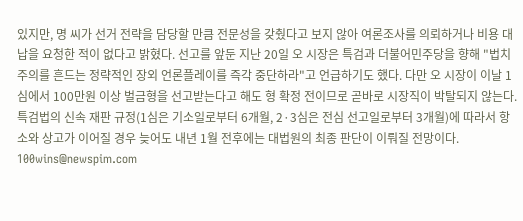있지만, 명 씨가 선거 전략을 담당할 만큼 전문성을 갖췄다고 보지 않아 여론조사를 의뢰하거나 비용 대납을 요청한 적이 없다고 밝혔다. 선고를 앞둔 지난 20일 오 시장은 특검과 더불어민주당을 향해 "법치주의를 흔드는 정략적인 장외 언론플레이를 즉각 중단하라"고 언급하기도 했다. 다만 오 시장이 이날 1심에서 100만원 이상 벌금형을 선고받는다고 해도 형 확정 전이므로 곧바로 시장직이 박탈되지 않는다. 특검법의 신속 재판 규정(1심은 기소일로부터 6개월, 2·3심은 전심 선고일로부터 3개월)에 따라서 항소와 상고가 이어질 경우 늦어도 내년 1월 전후에는 대법원의 최종 판단이 이뤄질 전망이다. 100wins@newspim.com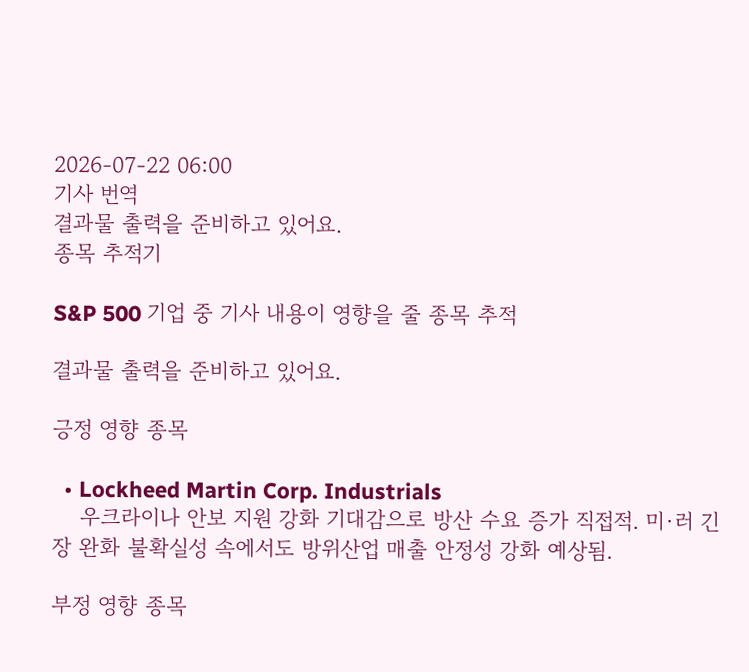2026-07-22 06:00
기사 번역
결과물 출력을 준비하고 있어요.
종목 추적기

S&P 500 기업 중 기사 내용이 영향을 줄 종목 추적

결과물 출력을 준비하고 있어요.

긍정 영향 종목

  • Lockheed Martin Corp. Industrials
    우크라이나 안보 지원 강화 기대감으로 방산 수요 증가 직접적. 미·러 긴장 완화 불확실성 속에서도 방위산업 매출 안정성 강화 예상됨.

부정 영향 종목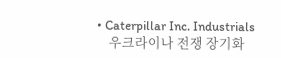• Caterpillar Inc. Industrials
    우크라이나 전쟁 장기화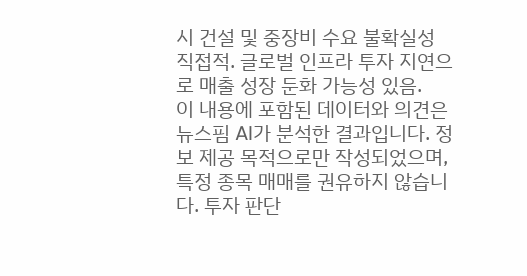시 건설 및 중장비 수요 불확실성 직접적. 글로벌 인프라 투자 지연으로 매출 성장 둔화 가능성 있음.
이 내용에 포함된 데이터와 의견은 뉴스핌 AI가 분석한 결과입니다. 정보 제공 목적으로만 작성되었으며, 특정 종목 매매를 권유하지 않습니다. 투자 판단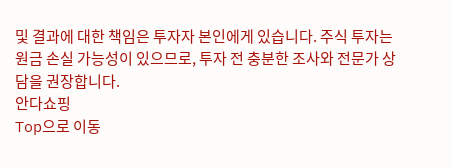및 결과에 대한 책임은 투자자 본인에게 있습니다. 주식 투자는 원금 손실 가능성이 있으므로, 투자 전 충분한 조사와 전문가 상담을 권장합니다.
안다쇼핑
Top으로 이동